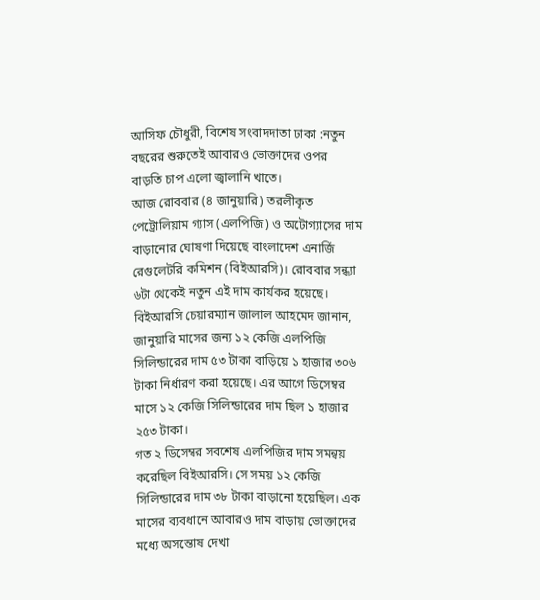আসিফ চৌধুরী, বিশেষ সংবাদদাতা ঢাকা :নতুন বছরের শুরুতেই আবারও ভোক্তাদের ওপর বাড়তি চাপ এলো জ্বালানি খাতে।
আজ রোববার (৪ জানুয়ারি) তরলীকৃত পেট্রোলিয়াম গ্যাস (এলপিজি) ও অটোগ্যাসের দাম বাড়ানোর ঘোষণা দিয়েছে বাংলাদেশ এনার্জি রেগুলেটরি কমিশন (বিইআরসি)। রোববার সন্ধ্যা ৬টা থেকেই নতুন এই দাম কার্যকর হয়েছে।
বিইআরসি চেয়ারম্যান জালাল আহমেদ জানান, জানুয়ারি মাসের জন্য ১২ কেজি এলপিজি সিলিন্ডারের দাম ৫৩ টাকা বাড়িয়ে ১ হাজার ৩০৬ টাকা নির্ধারণ করা হয়েছে। এর আগে ডিসেম্বর মাসে ১২ কেজি সিলিন্ডারের দাম ছিল ১ হাজার ২৫৩ টাকা।
গত ২ ডিসেম্বর সবশেষ এলপিজির দাম সমন্বয় করেছিল বিইআরসি। সে সময় ১২ কেজি সিলিন্ডারের দাম ৩৮ টাকা বাড়ানো হয়েছিল। এক মাসের ব্যবধানে আবারও দাম বাড়ায় ভোক্তাদের মধ্যে অসন্তোষ দেখা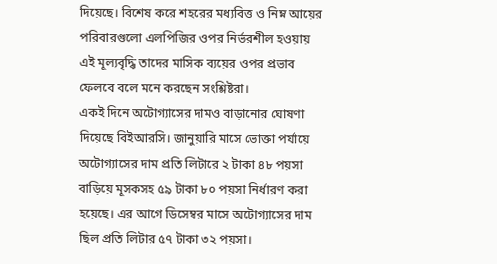দিয়েছে। বিশেষ করে শহরের মধ্যবিত্ত ও নিম্ন আয়ের পরিবারগুলো এলপিজির ওপর নির্ভরশীল হওয়ায় এই মূল্যবৃদ্ধি তাদের মাসিক ব্যয়ের ওপর প্রভাব ফেলবে বলে মনে করছেন সংশ্লিষ্টরা।
একই দিনে অটোগ্যাসের দামও বাড়ানোর ঘোষণা দিয়েছে বিইআরসি। জানুয়ারি মাসে ভোক্তা পর্যায়ে অটোগ্যাসের দাম প্রতি লিটারে ২ টাকা ৪৮ পয়সা বাড়িয়ে মূসকসহ ৫৯ টাকা ৮০ পয়সা নির্ধারণ করা হয়েছে। এর আগে ডিসেম্বর মাসে অটোগ্যাসের দাম ছিল প্রতি লিটার ৫৭ টাকা ৩২ পয়সা।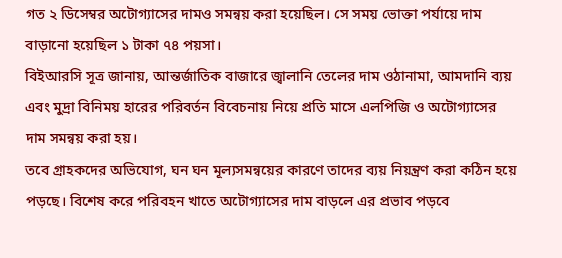গত ২ ডিসেম্বর অটোগ্যাসের দামও সমন্বয় করা হয়েছিল। সে সময় ভোক্তা পর্যায়ে দাম বাড়ানো হয়েছিল ১ টাকা ৭৪ পয়সা।
বিইআরসি সূত্র জানায়, আন্তর্জাতিক বাজারে জ্বালানি তেলের দাম ওঠানামা, আমদানি ব্যয় এবং মুদ্রা বিনিময় হারের পরিবর্তন বিবেচনায় নিয়ে প্রতি মাসে এলপিজি ও অটোগ্যাসের দাম সমন্বয় করা হয়।
তবে গ্রাহকদের অভিযোগ, ঘন ঘন মূল্যসমন্বয়ের কারণে তাদের ব্যয় নিয়ন্ত্রণ করা কঠিন হয়ে পড়ছে। বিশেষ করে পরিবহন খাতে অটোগ্যাসের দাম বাড়লে এর প্রভাব পড়বে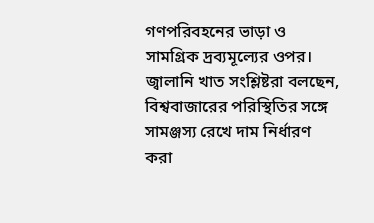গণপরিবহনের ভাড়া ও সামগ্রিক দ্রব্যমূল্যের ওপর।
জ্বালানি খাত সংশ্লিষ্টরা বলছেন, বিশ্ববাজারের পরিস্থিতির সঙ্গে সামঞ্জস্য রেখে দাম নির্ধারণ করা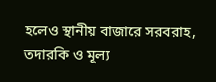হলেও স্থানীয় বাজারে সরবরাহ, তদারকি ও মূল্য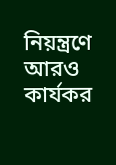নিয়ন্ত্রণে আরও কার্যকর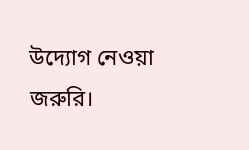উদ্যোগ নেওয়া জরুরি।